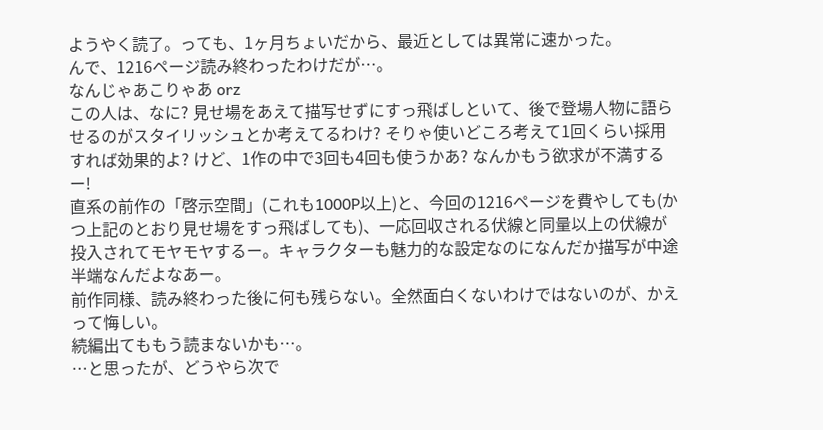ようやく読了。っても、1ヶ月ちょいだから、最近としては異常に速かった。
んで、1216ページ読み終わったわけだが…。
なんじゃあこりゃあ orz
この人は、なに? 見せ場をあえて描写せずにすっ飛ばしといて、後で登場人物に語らせるのがスタイリッシュとか考えてるわけ? そりゃ使いどころ考えて1回くらい採用すれば効果的よ? けど、1作の中で3回も4回も使うかあ? なんかもう欲求が不満するー!
直系の前作の「啓示空間」(これも1000P以上)と、今回の1216ページを費やしても(かつ上記のとおり見せ場をすっ飛ばしても)、一応回収される伏線と同量以上の伏線が投入されてモヤモヤするー。キャラクターも魅力的な設定なのになんだか描写が中途半端なんだよなあー。
前作同様、読み終わった後に何も残らない。全然面白くないわけではないのが、かえって悔しい。
続編出てももう読まないかも…。
…と思ったが、どうやら次で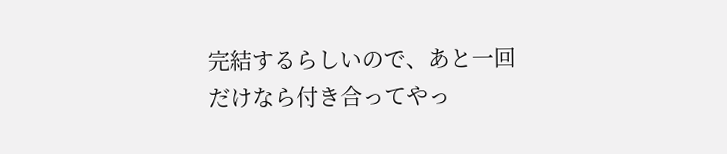完結するらしいので、あと一回だけなら付き合ってやっ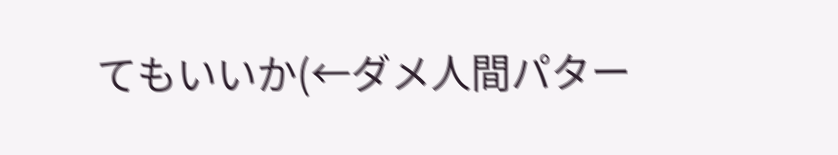てもいいか(←ダメ人間パター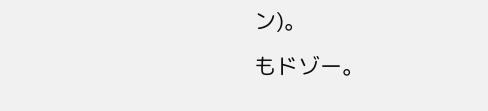ン)。
もドゾー。